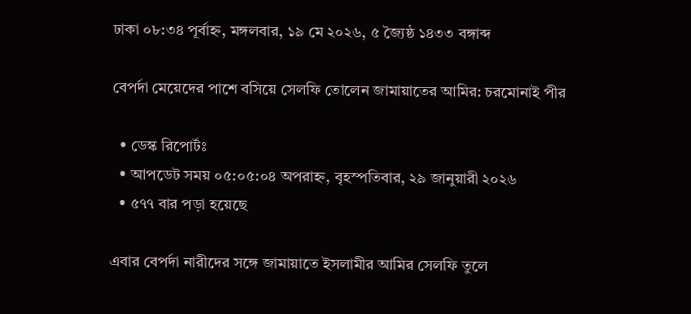ঢাকা ০৮:৩৪ পূর্বাহ্ন, মঙ্গলবার, ১৯ মে ২০২৬, ৫ জ্যৈষ্ঠ ১৪৩৩ বঙ্গাব্দ

বেপর্দা মেয়েদের পাশে বসিয়ে সেলফি তোলেন জামায়াতের আমির: চরমোনাই পীর

  • ডেস্ক রিপোর্টঃ
  • আপডেট সময় ০৫:০৫:০৪ অপরাহ্ন, বৃহস্পতিবার, ২৯ জানুয়ারী ২০২৬
  • ৫৭৭ বার পড়া হয়েছে

এবার বেপর্দা নারীদের সঙ্গে জামায়াতে ইসলামীর আমির সেলফি তুলে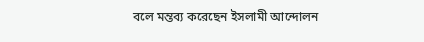বলে মন্তব্য করেছেন ইসলামী আন্দোলন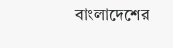বাংলাদেশের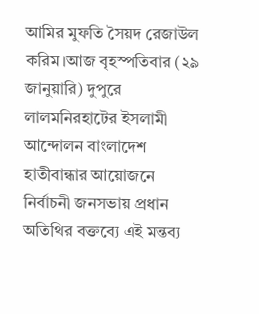আমির মুফতি সৈয়দ রেজাউল করিম।আজ বৃহস্পতিবার (২৯ জানুয়ারি) দুপুরে লালমনিরহাটের ইসলামী আন্দোলন বাংলাদেশ হাতীবান্ধার আয়োজনে নির্বাচনী জনসভায় প্রধান অতিথির বক্তব্যে এই মন্তব্য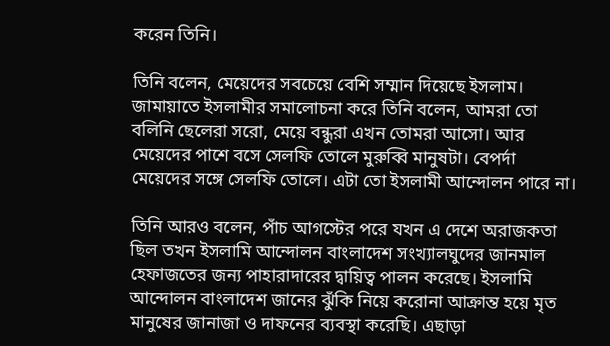করেন তিনি।

তিনি বলেন, মেয়েদের সবচেয়ে বেশি সম্মান দিয়েছে ইসলাম। জামায়াতে ইসলামীর সমালোচনা করে তিনি বলেন, আমরা তো বলিনি ছেলেরা সরো, মেয়ে বন্ধুরা এখন তোমরা আসো। আর মেয়েদের পাশে বসে সেলফি তোলে মুরুব্বি মানুষটা। বেপর্দা মেয়েদের সঙ্গে সেলফি তোলে। এটা তো ইসলামী আন্দোলন পারে না।

তিনি আরও বলেন, পাঁচ আগস্টের পরে যখন এ দেশে অরাজকতা ছিল তখন ইসলামি আন্দোলন বাংলাদেশ সংখ্যালঘুদের জানমাল হেফাজতের জন্য পাহারাদারের দ্বায়িত্ব পালন করেছে। ইসলামি আন্দোলন বাংলাদেশ জানের ঝুঁকি নিয়ে করোনা আক্রান্ত হয়ে মৃত মানুষের জানাজা ও দাফনের ব্যবস্থা করেছি। এছাড়া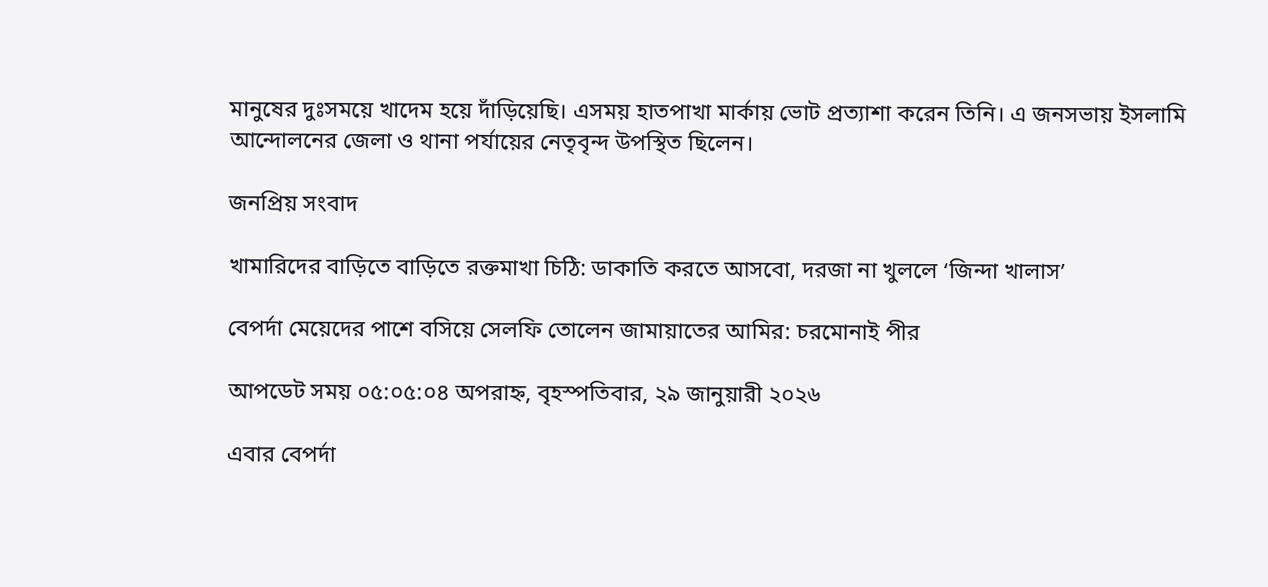মানুষের দুঃসময়ে খাদেম হয়ে দাঁড়িয়েছি। এসময় হাতপাখা মার্কায় ভোট প্রত্যাশা করেন তিনি। এ জনসভায় ইসলামি আন্দোলনের জেলা ও থানা পর্যায়ের নেতৃবৃন্দ উপস্থিত ছিলেন।

জনপ্রিয় সংবাদ

খামারিদের বাড়িতে বাড়িতে রক্তমাখা চিঠি: ডাকাতি করতে আসবো, দরজা না খুললে ‘জিন্দা খালাস’

বেপর্দা মেয়েদের পাশে বসিয়ে সেলফি তোলেন জামায়াতের আমির: চরমোনাই পীর

আপডেট সময় ০৫:০৫:০৪ অপরাহ্ন, বৃহস্পতিবার, ২৯ জানুয়ারী ২০২৬

এবার বেপর্দা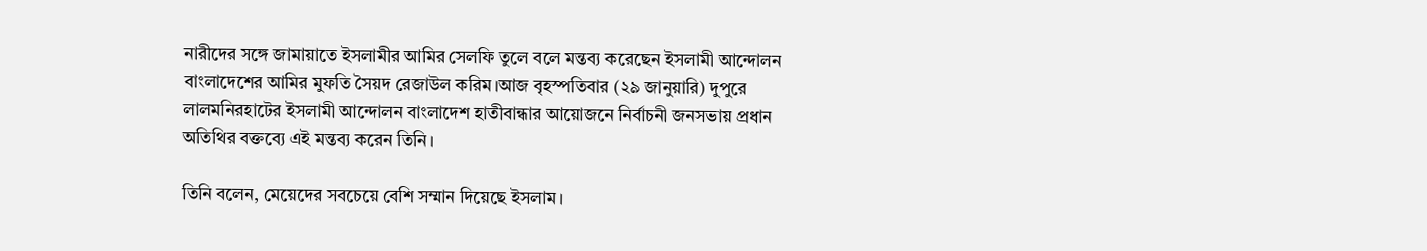নারীদের সঙ্গে জামায়াতে ইসলামীর আমির সেলফি তুলে বলে মন্তব্য করেছেন ইসলামী আন্দোলন বাংলাদেশের আমির মুফতি সৈয়দ রেজাউল করিম।আজ বৃহস্পতিবার (২৯ জানুয়ারি) দুপুরে লালমনিরহাটের ইসলামী আন্দোলন বাংলাদেশ হাতীবান্ধার আয়োজনে নির্বাচনী জনসভায় প্রধান অতিথির বক্তব্যে এই মন্তব্য করেন তিনি।

তিনি বলেন, মেয়েদের সবচেয়ে বেশি সম্মান দিয়েছে ইসলাম।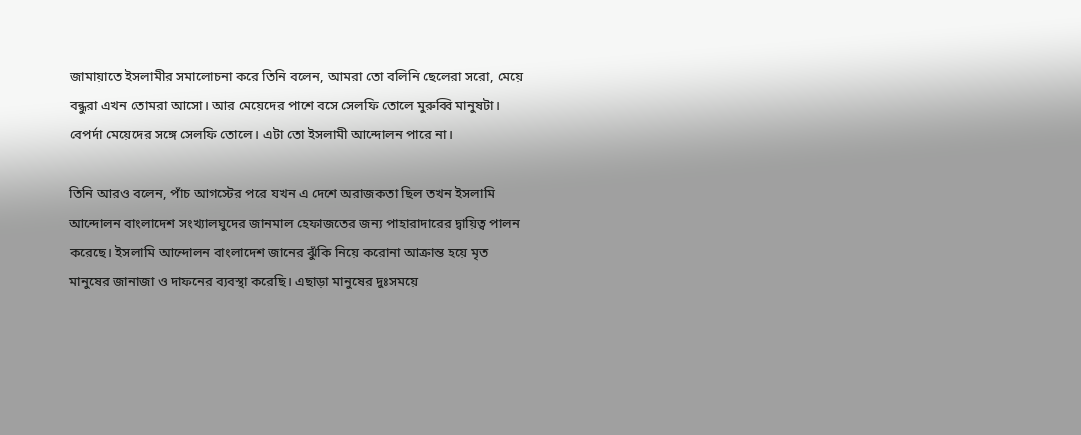জামায়াতে ইসলামীর সমালোচনা করে তিনি বলেন, আমরা তো বলিনি ছেলেরা সরো, মেয়ে বন্ধুরা এখন তোমরা আসো। আর মেয়েদের পাশে বসে সেলফি তোলে মুরুব্বি মানুষটা। বেপর্দা মেয়েদের সঙ্গে সেলফি তোলে। এটা তো ইসলামী আন্দোলন পারে না।

তিনি আরও বলেন, পাঁচ আগস্টের পরে যখন এ দেশে অরাজকতা ছিল তখন ইসলামি আন্দোলন বাংলাদেশ সংখ্যালঘুদের জানমাল হেফাজতের জন্য পাহারাদারের দ্বায়িত্ব পালন করেছে। ইসলামি আন্দোলন বাংলাদেশ জানের ঝুঁকি নিয়ে করোনা আক্রান্ত হয়ে মৃত মানুষের জানাজা ও দাফনের ব্যবস্থা করেছি। এছাড়া মানুষের দুঃসময়ে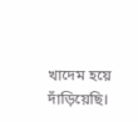খাদেম হয়ে দাঁড়িয়েছি।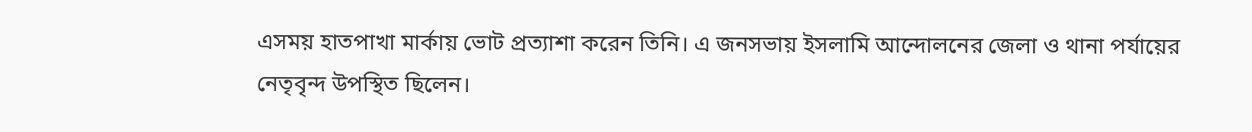এসময় হাতপাখা মার্কায় ভোট প্রত্যাশা করেন তিনি। এ জনসভায় ইসলামি আন্দোলনের জেলা ও থানা পর্যায়ের নেতৃবৃন্দ উপস্থিত ছিলেন।